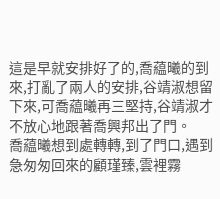這是早就安排好了的,喬藴曦的到來,打亂了兩人的安排,谷靖淑想留下來,可喬藴曦再三堅持,谷靖淑才不放心地跟著喬興邦出了門。
喬藴曦想到處轉轉,到了門口,遇到急匆匆回來的顧瑾臻,雲裡霧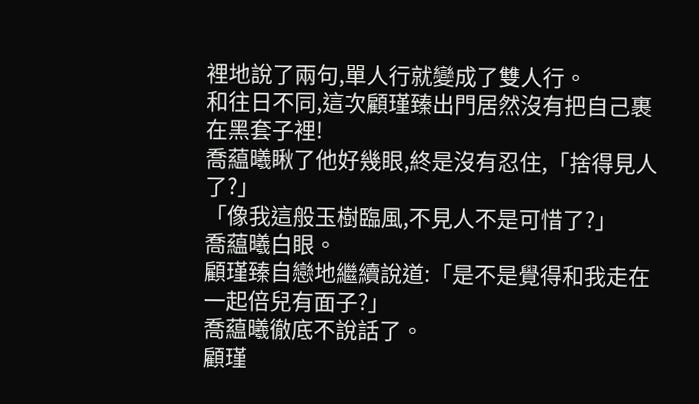裡地說了兩句,單人行就變成了雙人行。
和往日不同,這次顧瑾臻出門居然沒有把自己裹在黑套子裡!
喬藴曦瞅了他好幾眼,終是沒有忍住,「捨得見人了?」
「像我這般玉樹臨風,不見人不是可惜了?」
喬藴曦白眼。
顧瑾臻自戀地繼續說道:「是不是覺得和我走在一起倍兒有面子?」
喬藴曦徹底不說話了。
顧瑾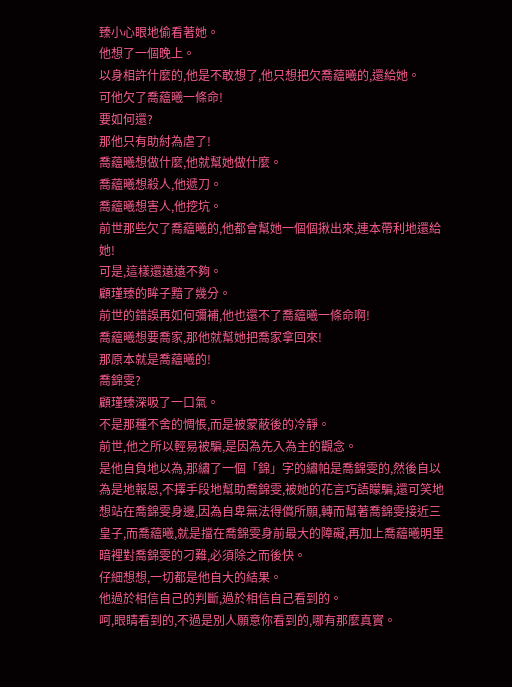臻小心眼地偷看著她。
他想了一個晚上。
以身相許什麼的,他是不敢想了,他只想把欠喬藴曦的,還給她。
可他欠了喬藴曦一條命!
要如何還?
那他只有助紂為虐了!
喬藴曦想做什麼,他就幫她做什麼。
喬藴曦想殺人,他遞刀。
喬藴曦想害人,他挖坑。
前世那些欠了喬藴曦的,他都會幫她一個個揪出來,連本帶利地還給她!
可是,這樣還遠遠不夠。
顧瑾臻的眸子黯了幾分。
前世的錯誤再如何彌補,他也還不了喬藴曦一條命啊!
喬藴曦想要喬家,那他就幫她把喬家拿回來!
那原本就是喬藴曦的!
喬錦雯?
顧瑾臻深吸了一口氣。
不是那種不舍的惆悵,而是被蒙蔽後的冷靜。
前世,他之所以輕易被騙,是因為先入為主的觀念。
是他自負地以為,那繡了一個「錦」字的繡帕是喬錦雯的,然後自以為是地報恩,不擇手段地幫助喬錦雯,被她的花言巧語矇騙,還可笑地想站在喬錦雯身邊,因為自卑無法得償所願,轉而幫著喬錦雯接近三皇子,而喬藴曦,就是擋在喬錦雯身前最大的障礙,再加上喬藴曦明里暗裡對喬錦雯的刁難,必須除之而後快。
仔細想想,一切都是他自大的結果。
他過於相信自己的判斷,過於相信自己看到的。
呵,眼睛看到的,不過是別人願意你看到的,哪有那麼真實。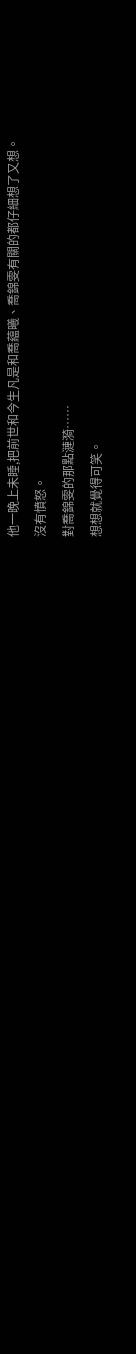他一晚上未睡,把前世和今生凡是和喬藴曦、喬錦雯有關的都仔細想了又想。
沒有憤怒。
對喬錦雯的那點漣漪……
想想就覺得可笑。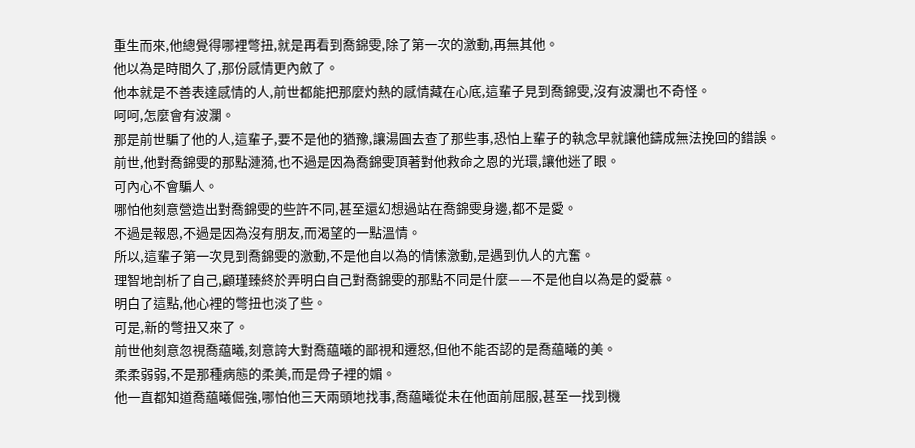重生而來,他總覺得哪裡彆扭,就是再看到喬錦雯,除了第一次的激動,再無其他。
他以為是時間久了,那份感情更內斂了。
他本就是不善表達感情的人,前世都能把那麼灼熱的感情藏在心底,這輩子見到喬錦雯,沒有波瀾也不奇怪。
呵呵,怎麼會有波瀾。
那是前世騙了他的人,這輩子,要不是他的猶豫,讓湯圓去查了那些事,恐怕上輩子的執念早就讓他鑄成無法挽回的錯誤。
前世,他對喬錦雯的那點漣漪,也不過是因為喬錦雯頂著對他救命之恩的光環,讓他迷了眼。
可內心不會騙人。
哪怕他刻意營造出對喬錦雯的些許不同,甚至還幻想過站在喬錦雯身邊,都不是愛。
不過是報恩,不過是因為沒有朋友,而渴望的一點溫情。
所以,這輩子第一次見到喬錦雯的激動,不是他自以為的情愫激動,是遇到仇人的亢奮。
理智地剖析了自己,顧瑾臻終於弄明白自己對喬錦雯的那點不同是什麼——不是他自以為是的愛慕。
明白了這點,他心裡的彆扭也淡了些。
可是,新的彆扭又來了。
前世他刻意忽視喬藴曦,刻意誇大對喬藴曦的鄙視和遷怒,但他不能否認的是喬藴曦的美。
柔柔弱弱,不是那種病態的柔美,而是骨子裡的媚。
他一直都知道喬藴曦倔強,哪怕他三天兩頭地找事,喬藴曦從未在他面前屈服,甚至一找到機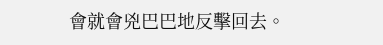會就會兇巴巴地反擊回去。